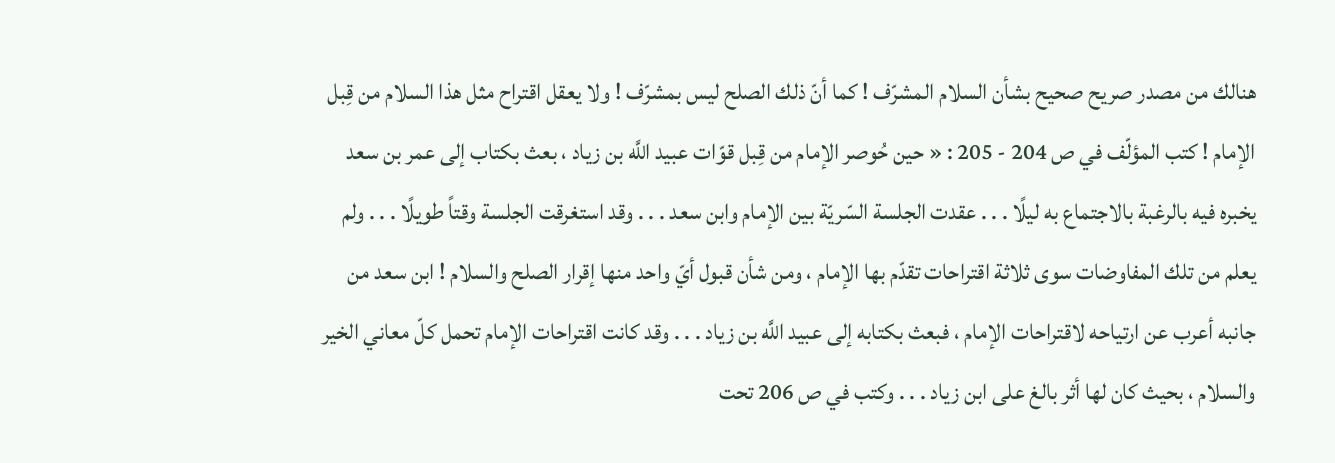هنالك من مصدر صريح صحيح بشأن السلام المشرّف ! كما أنّ ذلك الصلح ليس بمشرّف ! ولا يعقل اقتراح مثل هذا السلام من قِبل الإمام ! كتب المؤلّف في ص 204 - 205 : « حين حُوصر الإمام من قِبل قوّات عبيد اللَّه بن زياد ، بعث بكتاب إلى عمر بن سعد يخبره فيه بالرغبة بالاجتماع به ليلًا . . . عقدت الجلسة السّريّة بين الإمام وابن سعد . . . وقد استغرقت الجلسة وقتاً طويلًا . . . ولم يعلم من تلك المفاوضات سوى ثلاثة اقتراحات تقدّم بها الإمام ، ومن شأن قبول أيّ واحد منها إقرار الصلح والسلام ! ابن سعد من جانبه أعرب عن ارتياحه لاقتراحات الإمام ، فبعث بكتابه إلى عبيد اللَّه بن زياد . . . وقد كانت اقتراحات الإمام تحمل كلّ معاني الخير والسلام ، بحيث كان لها أثر بالغ على ابن زياد . . . وكتب في ص 206 تحت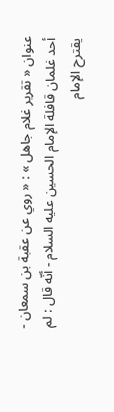عنوان « تقرير غلام جاهل » : « روي عن عقبة بن سمعان - أحد غلمان قافلة الإمام الحسين عليه السلام - أنّه قال : لم يقترح الإمام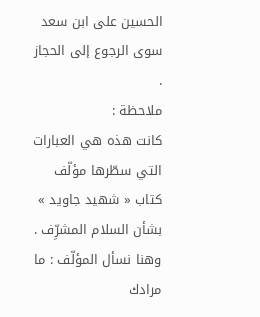الحسين على ابن سعد سوى الرجوع إلى الحجاز .
ملاحظة :
كانت هذه هي العبارات التي سطّرها مؤلّف كتاب « شهيد جاويد » بشأن السلام المشرِّف . وهنا نسأل المؤلّف : ما مرادك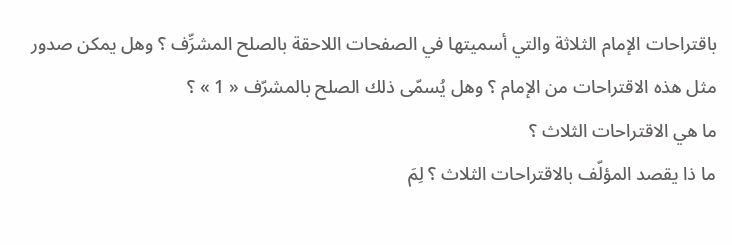باقتراحات الإمام الثلاثة والتي أسميتها في الصفحات اللاحقة بالصلح المشرِّف ؟ وهل يمكن صدور مثل هذه الاقتراحات من الإمام ؟ وهل يُسمّى ذلك الصلح بالمشرّف « 1 » ؟
ما هي الاقتراحات الثلاث ؟
ما ذا يقصد المؤلّف بالاقتراحات الثلاث ؟ لِمَ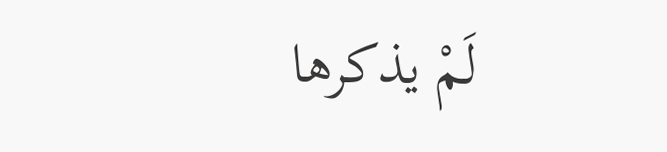لَمْ يذكرها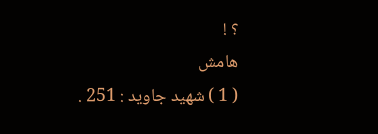؟ !
هامش
( 1 ) شهيد جاويد : 251 .